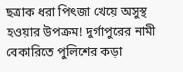ছত্রাক ধরা পিৎজা খেয়ে অসুস্থ হওয়ার উপক্রম! দুর্গাপুরের নামী বেকারিতে পুলিশের কড়া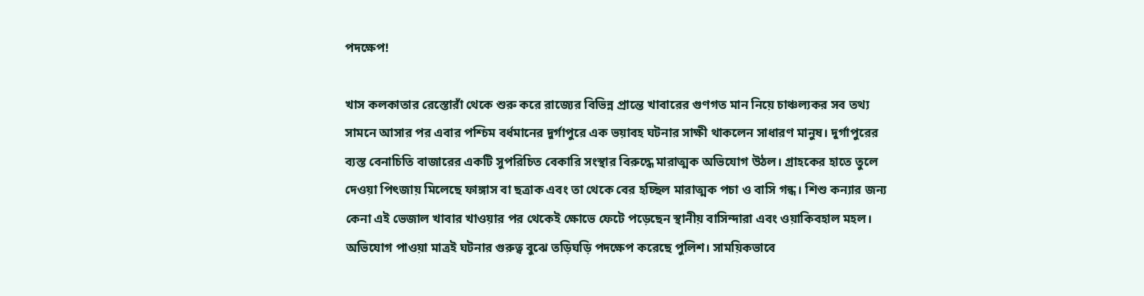পদক্ষেপ!

খাস কলকাতার রেস্তোরাঁ থেকে শুরু করে রাজ্যের বিভিন্ন প্রান্তে খাবারের গুণগত মান নিয়ে চাঞ্চল্যকর সব তথ্য সামনে আসার পর এবার পশ্চিম বর্ধমানের দুর্গাপুরে এক ভয়াবহ ঘটনার সাক্ষী থাকলেন সাধারণ মানুষ। দুর্গাপুরের ব্যস্ত বেনাচিতি বাজারের একটি সুপরিচিত বেকারি সংস্থার বিরুদ্ধে মারাত্মক অভিযোগ উঠল। গ্রাহকের হাতে তুলে দেওয়া পিৎজায় মিলেছে ফাঙ্গাস বা ছত্রাক এবং তা থেকে বের হচ্ছিল মারাত্মক পচা ও বাসি গন্ধ। শিশু কন্যার জন্য কেনা এই ভেজাল খাবার খাওয়ার পর থেকেই ক্ষোভে ফেটে পড়েছেন স্থানীয় বাসিন্দারা এবং ওয়াকিবহাল মহল। অভিযোগ পাওয়া মাত্রই ঘটনার গুরুত্ব বুঝে তড়িঘড়ি পদক্ষেপ করেছে পুলিশ। সাময়িকভাবে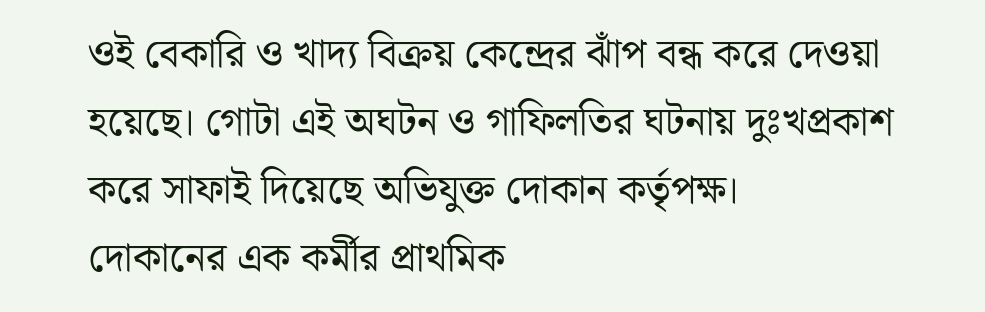ওই বেকারি ও খাদ্য বিক্রয় কেন্দ্রের ঝাঁপ বন্ধ করে দেওয়া হয়েছে। গোটা এই অঘটন ও গাফিলতির ঘটনায় দুঃখপ্রকাশ করে সাফাই দিয়েছে অভিযুক্ত দোকান কর্তৃপক্ষ।
দোকানের এক কর্মীর প্রাথমিক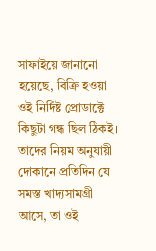সাফাইয়ে জানানো হয়েছে, বিক্রি হওয়া ওই নির্দিষ্ট প্রোডাক্টে কিছুটা গন্ধ ছিল ঠিকই। তাদের নিয়ম অনুযায়ী দোকানে প্রতিদিন যে সমস্ত খাদ্যসামগ্রী আসে, তা ওই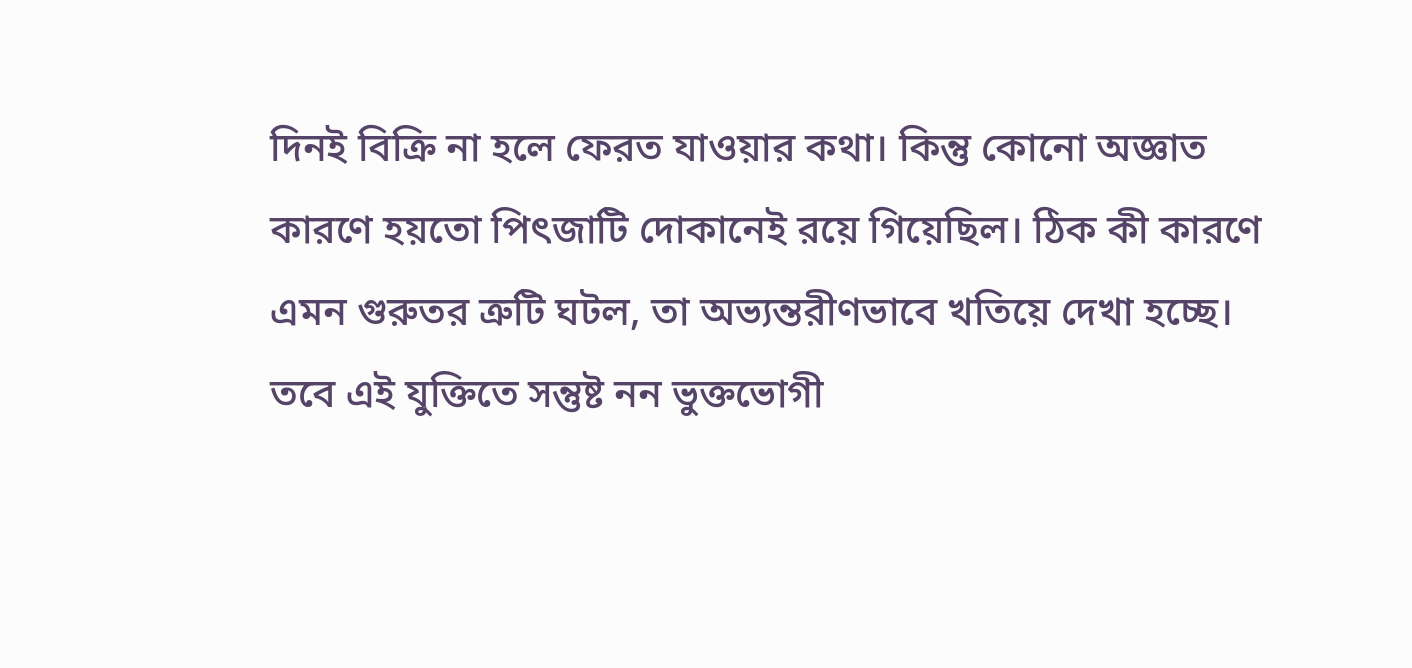দিনই বিক্রি না হলে ফেরত যাওয়ার কথা। কিন্তু কোনো অজ্ঞাত কারণে হয়তো পিৎজাটি দোকানেই রয়ে গিয়েছিল। ঠিক কী কারণে এমন গুরুতর ত্রুটি ঘটল, তা অভ্যন্তরীণভাবে খতিয়ে দেখা হচ্ছে।
তবে এই যুক্তিতে সন্তুষ্ট নন ভুক্তভোগী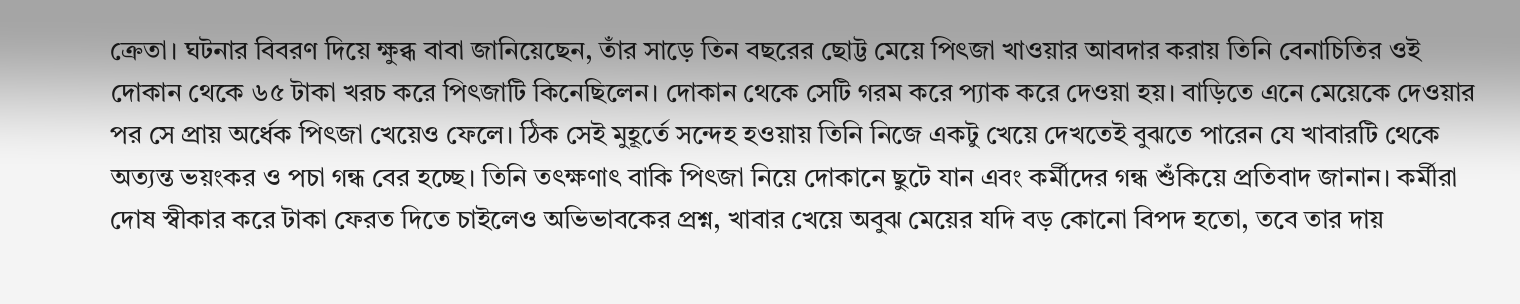ক্রেতা। ঘটনার বিবরণ দিয়ে ক্ষুব্ধ বাবা জানিয়েছেন, তাঁর সাড়ে তিন বছরের ছোট্ট মেয়ে পিৎজা খাওয়ার আবদার করায় তিনি বেনাচিতির ওই দোকান থেকে ৬৫ টাকা খরচ করে পিৎজাটি কিনেছিলেন। দোকান থেকে সেটি গরম করে প্যাক করে দেওয়া হয়। বাড়িতে এনে মেয়েকে দেওয়ার পর সে প্রায় অর্ধেক পিৎজা খেয়েও ফেলে। ঠিক সেই মুহূর্তে সন্দেহ হওয়ায় তিনি নিজে একটু খেয়ে দেখতেই বুঝতে পারেন যে খাবারটি থেকে অত্যন্ত ভয়ংকর ও পচা গন্ধ বের হচ্ছে। তিনি তৎক্ষণাৎ বাকি পিৎজা নিয়ে দোকানে ছুটে যান এবং কর্মীদের গন্ধ শুঁকিয়ে প্রতিবাদ জানান। কর্মীরা দোষ স্বীকার করে টাকা ফেরত দিতে চাইলেও অভিভাবকের প্রশ্ন, খাবার খেয়ে অবুঝ মেয়ের যদি বড় কোনো বিপদ হতো, তবে তার দায়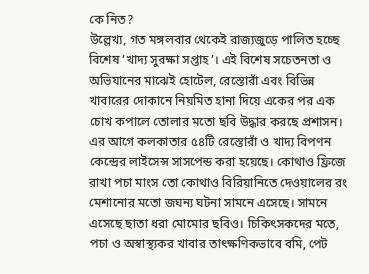কে নিত?
উল্লেখ্য, গত মঙ্গলবার থেকেই রাজ্যজুড়ে পালিত হচ্ছে বিশেষ ‘খাদ্য সুরক্ষা সপ্তাহ’। এই বিশেষ সচেতনতা ও অভিযানের মাঝেই হোটেল, রেস্তোরাঁ এবং বিভিন্ন খাবারের দোকানে নিয়মিত হানা দিয়ে একের পর এক চোখ কপালে তোলার মতো ছবি উদ্ধার করছে প্রশাসন। এর আগে কলকাতার ৫৪টি রেস্তোরাঁ ও খাদ্য বিপণন কেন্দ্রের লাইসেন্স সাসপেন্ড করা হয়েছে। কোথাও ফ্রিজে রাখা পচা মাংস তো কোথাও বিরিয়ানিতে দেওয়ালের রং মেশানোর মতো জঘন্য ঘটনা সামনে এসেছে। সামনে এসেছে ছাতা ধরা মোমোর ছবিও। চিকিৎসকদের মতে, পচা ও অস্বাস্থ্যকর খাবার তাৎক্ষণিকভাবে বমি, পেট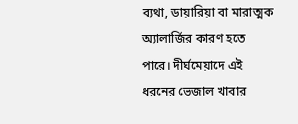ব্যথা, ডায়ারিয়া বা মারাত্মক অ্যালার্জির কারণ হতে পারে। দীর্ঘমেয়াদে এই ধরনের ভেজাল খাবার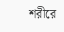শরীরে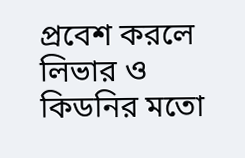প্রবেশ করলে লিভার ও কিডনির মতো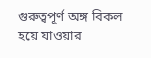গুরুত্বপূর্ণ অঙ্গ বিকল হয়ে যাওয়ার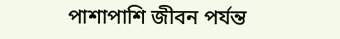পাশাপাশি জীবন পর্যন্ত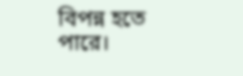বিপন্ন হতে পারে।